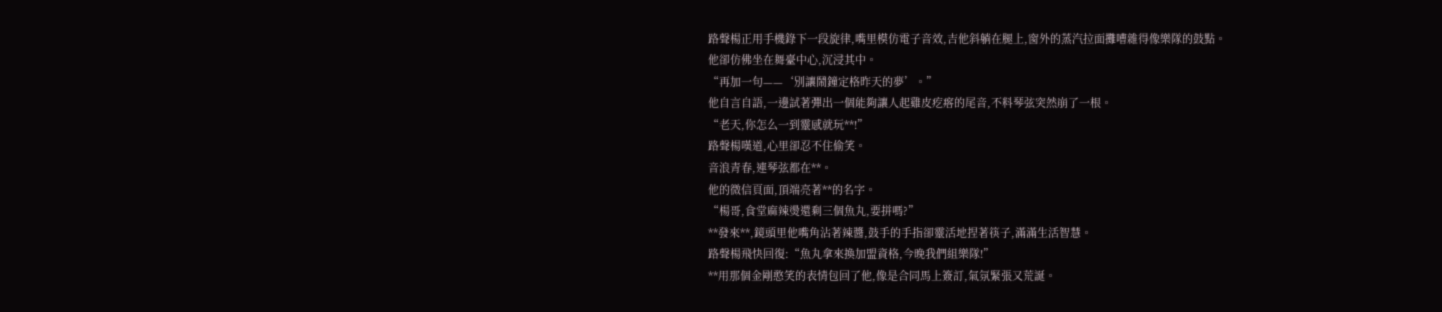路聲楊正用手機錄下一段旋律,嘴里模仿電子音效,吉他斜躺在腿上,窗外的蒸汽拉面攤嘈雜得像樂隊的鼓點。
他卻仿佛坐在舞臺中心,沉浸其中。
“再加一句——‘別讓鬧鐘定格昨天的夢’。”
他自言自語,一邊試著彈出一個能夠讓人起雞皮疙瘩的尾音,不料琴弦突然崩了一根。
“老天,你怎么一到靈感就玩**!”
路聲楊嘆道,心里卻忍不住偷笑。
音浪青春,連琴弦都在**。
他的微信頁面,頂端亮著**的名字。
“楊哥,食堂麻辣燙還剩三個魚丸,要拼嗎?”
**發來**,鏡頭里他嘴角沾著辣醬,鼓手的手指卻靈活地捏著筷子,滿滿生活智慧。
路聲楊飛快回復:“魚丸拿來換加盟資格,今晚我們組樂隊!”
**用那個金剛憨笑的表情包回了他,像是合同馬上簽訂,氣氛緊張又荒誕。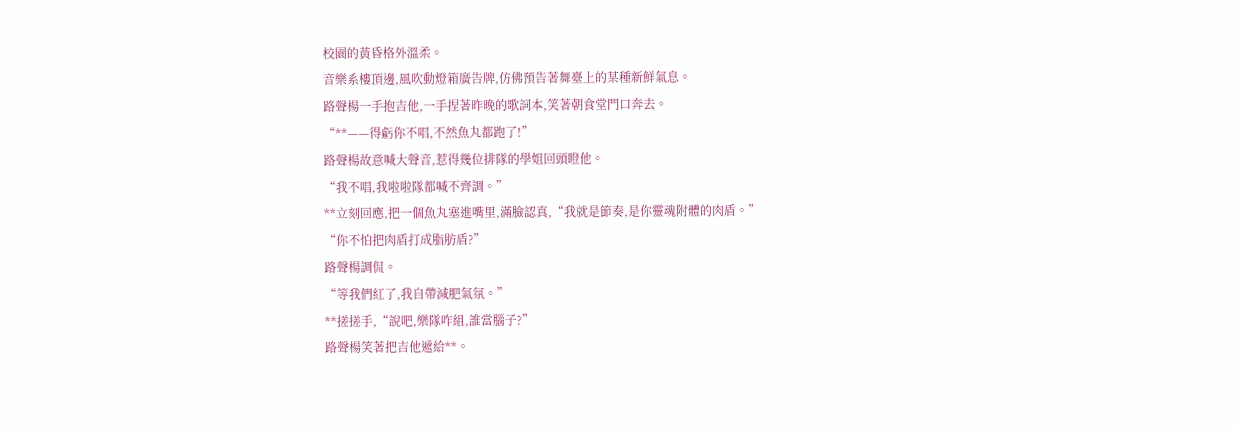校園的黃昏格外溫柔。
音樂系樓頂邊,風吹動燈箱廣告牌,仿佛預告著舞臺上的某種新鮮氣息。
路聲楊一手抱吉他,一手捏著昨晚的歌詞本,笑著朝食堂門口奔去。
“**——得虧你不唱,不然魚丸都跑了!”
路聲楊故意喊大聲音,惹得幾位排隊的學姐回頭瞪他。
“我不唱,我啦啦隊都喊不齊調。”
**立刻回應,把一個魚丸塞進嘴里,滿臉認真,“我就是節奏,是你靈魂附體的肉盾。”
“你不怕把肉盾打成脂肪盾?”
路聲楊調侃。
“等我們紅了,我自帶減肥氣氛。”
**搓搓手,“說吧,樂隊咋組,誰當腦子?”
路聲楊笑著把吉他遞給**。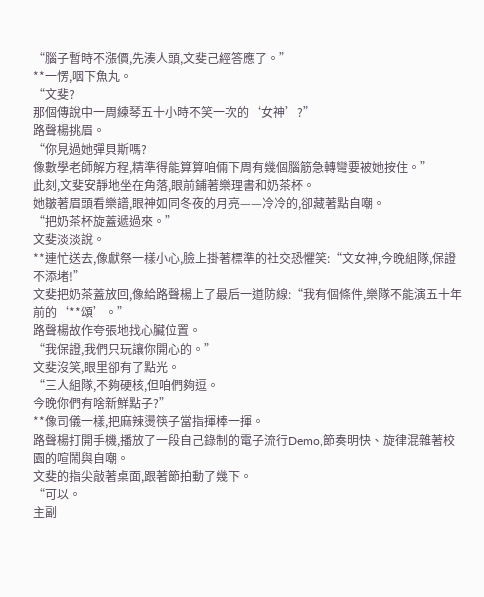“腦子暫時不漲價,先湊人頭,文斐己經答應了。”
**一愣,咽下魚丸。
“文斐?
那個傳說中一周練琴五十小時不笑一次的‘女神’?”
路聲楊挑眉。
“你見過她彈貝斯嗎?
像數學老師解方程,精準得能算算咱倆下周有幾個腦筋急轉彎要被她按住。”
此刻,文斐安靜地坐在角落,眼前鋪著樂理書和奶茶杯。
她皺著眉頭看樂譜,眼神如同冬夜的月亮——冷冷的,卻藏著點自嘲。
“把奶茶杯旋蓋遞過來。”
文斐淡淡說。
**連忙送去,像獻祭一樣小心,臉上掛著標準的社交恐懼笑:“文女神,今晚組隊,保證不添堵!”
文斐把奶茶蓋放回,像給路聲楊上了最后一道防線:“我有個條件,樂隊不能演五十年前的‘**頌’。”
路聲楊故作夸張地找心臟位置。
“我保證,我們只玩讓你開心的。”
文斐沒笑,眼里卻有了點光。
“三人組隊,不夠硬核,但咱們夠逗。
今晚你們有啥新鮮點子?”
**像司儀一樣,把麻辣燙筷子當指揮棒一揮。
路聲楊打開手機,播放了一段自己錄制的電子流行Demo,節奏明快、旋律混雜著校園的喧鬧與自嘲。
文斐的指尖敲著桌面,跟著節拍動了幾下。
“可以。
主副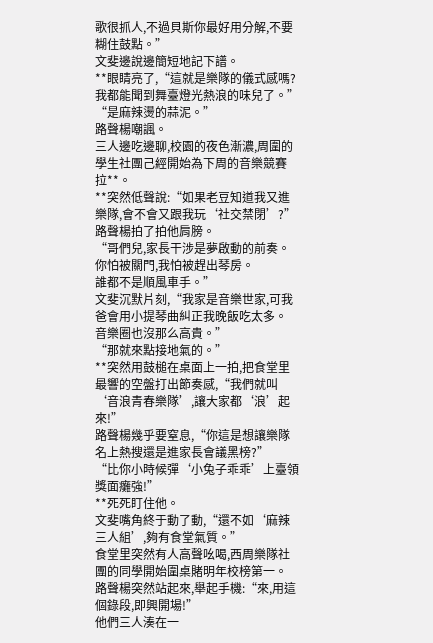歌很抓人,不過貝斯你最好用分解,不要糊住鼓點。”
文斐邊說邊簡短地記下譜。
**眼睛亮了,“這就是樂隊的儀式感嗎?
我都能聞到舞臺燈光熱浪的味兒了。”
“是麻辣燙的蒜泥。”
路聲楊嘲諷。
三人邊吃邊聊,校園的夜色漸濃,周圍的學生社團己經開始為下周的音樂競賽拉**。
**突然低聲說:“如果老豆知道我又進樂隊,會不會又跟我玩‘社交禁閉’?”
路聲楊拍了拍他肩膀。
“哥們兒,家長干涉是夢啟動的前奏。
你怕被關門,我怕被趕出琴房。
誰都不是順風車手。”
文斐沉默片刻,“我家是音樂世家,可我爸會用小提琴曲糾正我晚飯吃太多。
音樂圈也沒那么高貴。”
“那就來點接地氣的。”
**突然用鼓槌在桌面上一拍,把食堂里最響的空盤打出節奏感,“我們就叫‘音浪青春樂隊’,讓大家都‘浪’起來!”
路聲楊幾乎要窒息,“你這是想讓樂隊名上熱搜還是進家長會議黑榜?”
“比你小時候彈‘小兔子乖乖’上臺領獎面癱強!”
**死死盯住他。
文斐嘴角終于動了動,“還不如‘麻辣三人組’,夠有食堂氣質。”
食堂里突然有人高聲吆喝,西周樂隊社團的同學開始圍桌賭明年校榜第一。
路聲楊突然站起來,舉起手機:“來,用這個錄段,即興開場!”
他們三人湊在一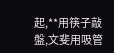起,**用筷子敲盤,文斐用吸管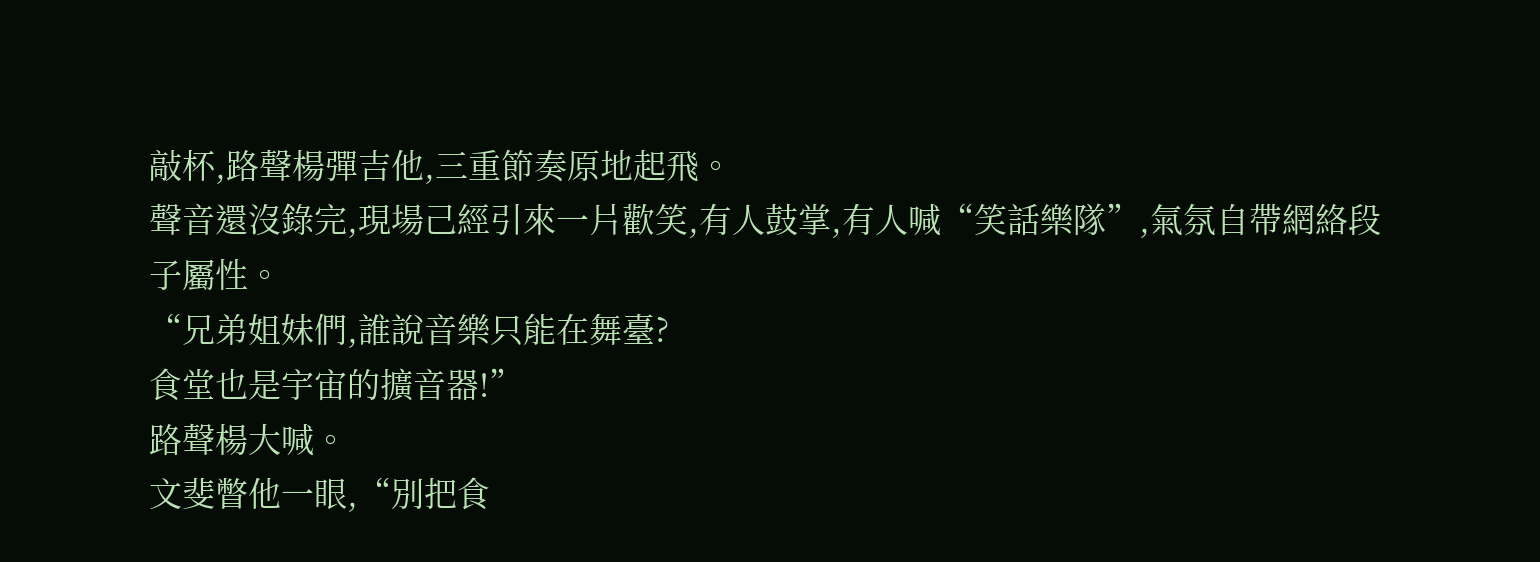敲杯,路聲楊彈吉他,三重節奏原地起飛。
聲音還沒錄完,現場己經引來一片歡笑,有人鼓掌,有人喊“笑話樂隊”,氣氛自帶網絡段子屬性。
“兄弟姐妹們,誰說音樂只能在舞臺?
食堂也是宇宙的擴音器!”
路聲楊大喊。
文斐瞥他一眼,“別把食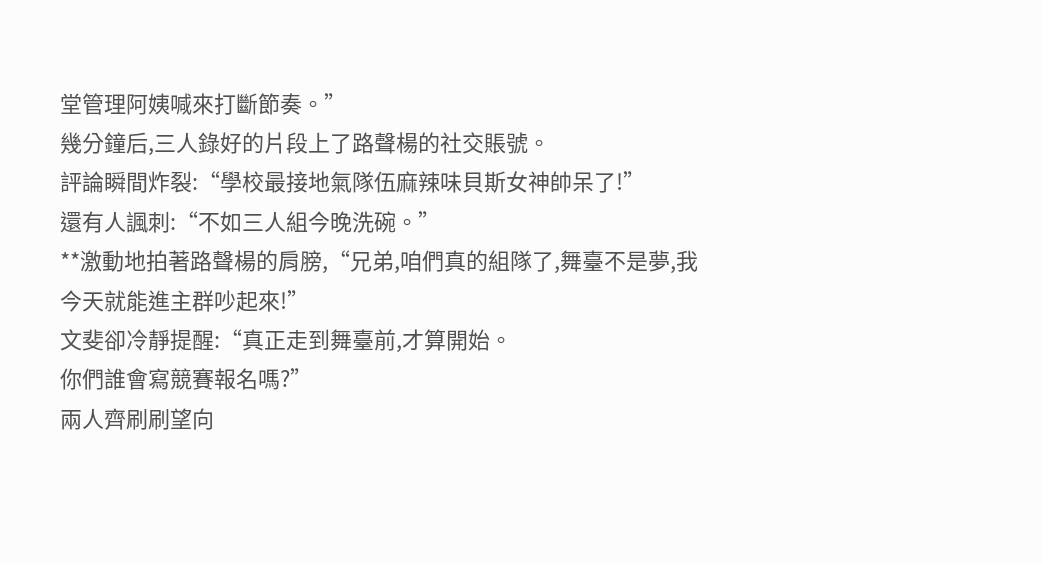堂管理阿姨喊來打斷節奏。”
幾分鐘后,三人錄好的片段上了路聲楊的社交賬號。
評論瞬間炸裂:“學校最接地氣隊伍麻辣味貝斯女神帥呆了!”
還有人諷刺:“不如三人組今晚洗碗。”
**激動地拍著路聲楊的肩膀,“兄弟,咱們真的組隊了,舞臺不是夢,我今天就能進主群吵起來!”
文斐卻冷靜提醒:“真正走到舞臺前,才算開始。
你們誰會寫競賽報名嗎?”
兩人齊刷刷望向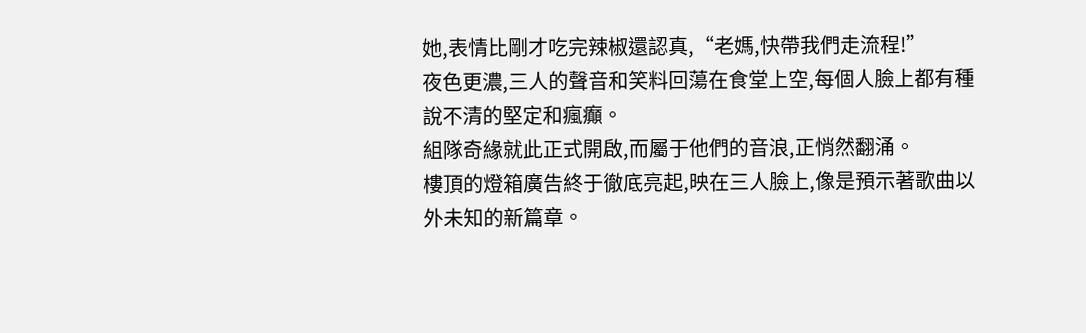她,表情比剛才吃完辣椒還認真,“老媽,快帶我們走流程!”
夜色更濃,三人的聲音和笑料回蕩在食堂上空,每個人臉上都有種說不清的堅定和瘋癲。
組隊奇緣就此正式開啟,而屬于他們的音浪,正悄然翻涌。
樓頂的燈箱廣告終于徹底亮起,映在三人臉上,像是預示著歌曲以外未知的新篇章。